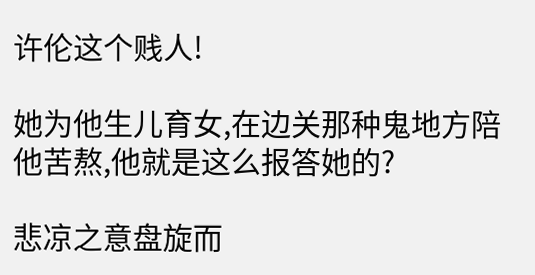许伦这个贱人!

她为他生儿育女,在边关那种鬼地方陪他苦熬,他就是这么报答她的?

悲凉之意盘旋而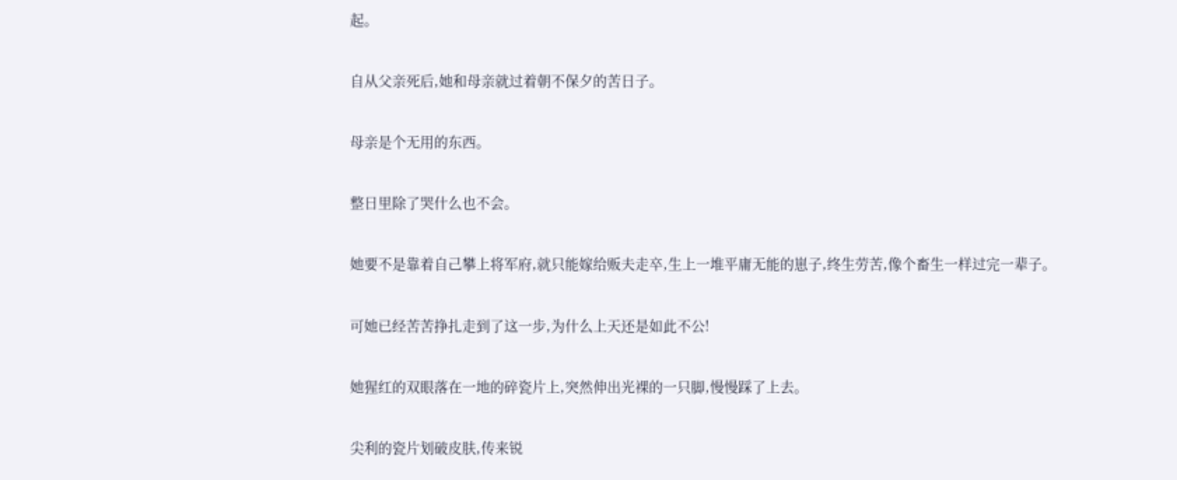起。

自从父亲死后,她和母亲就过着朝不保夕的苦日子。

母亲是个无用的东西。

整日里除了哭什么也不会。

她要不是靠着自己攀上将军府,就只能嫁给贩夫走卒,生上一堆平庸无能的崽子,终生劳苦,像个畜生一样过完一辈子。

可她已经苦苦挣扎走到了这一步,为什么上天还是如此不公!

她猩红的双眼落在一地的碎瓷片上,突然伸出光裸的一只脚,慢慢踩了上去。

尖利的瓷片划破皮肤,传来锐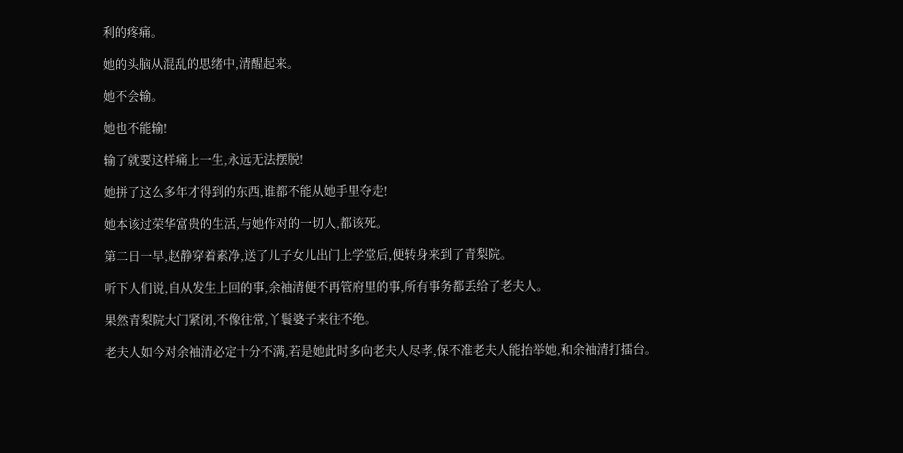利的疼痛。

她的头脑从混乱的思绪中,清醒起来。

她不会输。

她也不能输!

输了就要这样痛上一生,永远无法摆脱!

她拼了这么多年才得到的东西,谁都不能从她手里夺走!

她本该过荣华富贵的生活,与她作对的一切人,都该死。

第二日一早,赵静穿着素净,送了儿子女儿出门上学堂后,便转身来到了青梨院。

听下人们说,自从发生上回的事,余袖清便不再管府里的事,所有事务都丢给了老夫人。

果然青梨院大门紧闭,不像往常,丫鬟婆子来往不绝。

老夫人如今对余袖清必定十分不满,若是她此时多向老夫人尽孝,保不准老夫人能抬举她,和余袖清打擂台。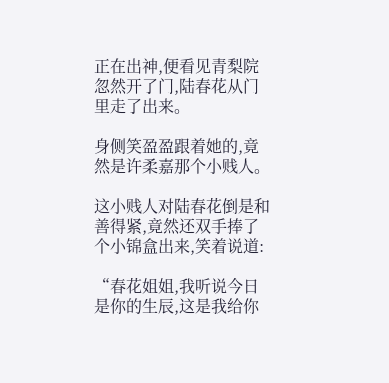正在出神,便看见青梨院忽然开了门,陆春花从门里走了出来。

身侧笑盈盈跟着她的,竟然是许柔嘉那个小贱人。

这小贱人对陆春花倒是和善得紧,竟然还双手捧了个小锦盒出来,笑着说道:

“春花姐姐,我听说今日是你的生辰,这是我给你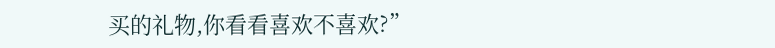买的礼物,你看看喜欢不喜欢?”